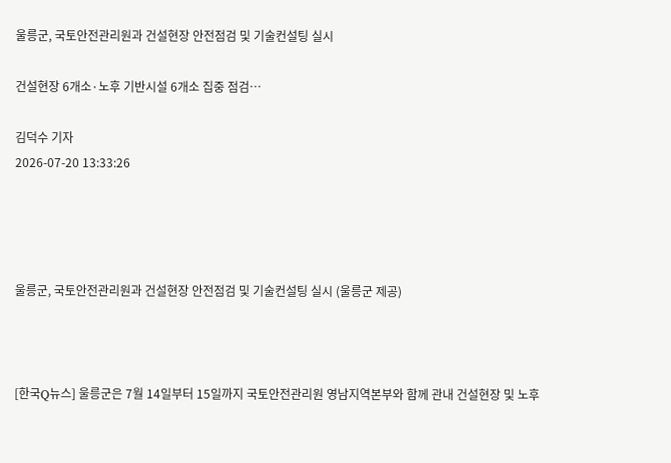울릉군, 국토안전관리원과 건설현장 안전점검 및 기술컨설팅 실시

건설현장 6개소·노후 기반시설 6개소 집중 점검…

김덕수 기자
2026-07-20 13:33:26




울릉군, 국토안전관리원과 건설현장 안전점검 및 기술컨설팅 실시 (울릉군 제공)



[한국Q뉴스] 울릉군은 7월 14일부터 15일까지 국토안전관리원 영남지역본부와 함께 관내 건설현장 및 노후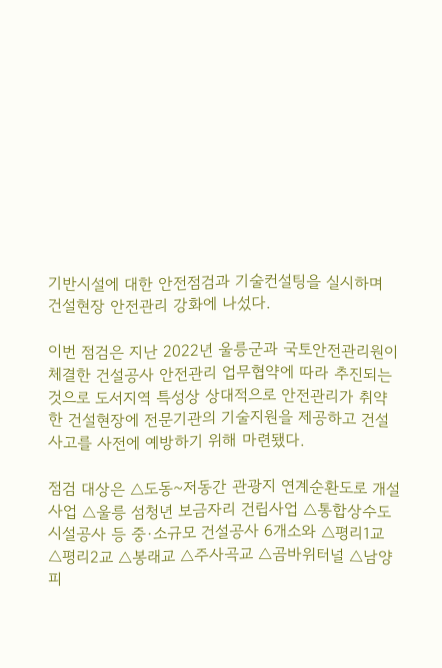기반시설에 대한 안전점검과 기술컨설팅을 실시하며 건설현장 안전관리 강화에 나섰다.

이번 점검은 지난 2022년 울릉군과 국토안전관리원이 체결한 건설공사 안전관리 업무협약에 따라 추진되는 것으로 도서지역 특성상 상대적으로 안전관리가 취약한 건설현장에 전문기관의 기술지원을 제공하고 건설사고를 사전에 예방하기 위해 마련됐다.

점검 대상은 △도동~저동간 관광지 연계순환도로 개설사업 △울릉 섬청년 보금자리 건립사업 △통합상수도 시설공사 등 중·소규모 건설공사 6개소와 △평리1교 △평리2교 △봉래교 △주사곡교 △곰바위터널 △남양피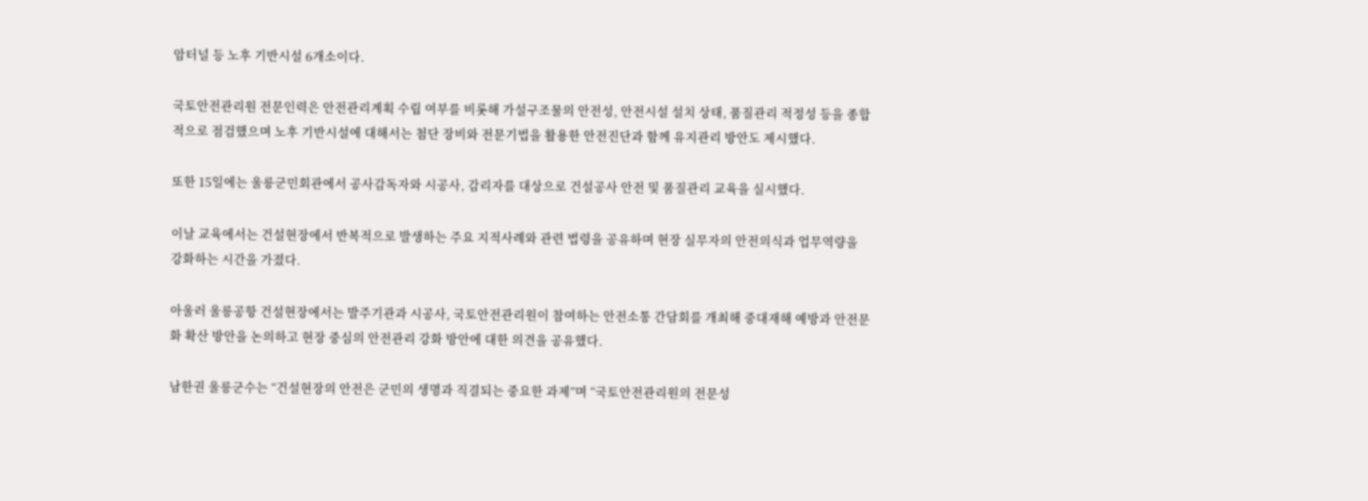암터널 등 노후 기반시설 6개소이다.

국토안전관리원 전문인력은 안전관리계획 수립 여부를 비롯해 가설구조물의 안전성, 안전시설 설치 상태, 품질관리 적정성 등을 종합적으로 점검했으며 노후 기반시설에 대해서는 첨단 장비와 전문기법을 활용한 안전진단과 함께 유지관리 방안도 제시했다.

또한 15일에는 울릉군민회관에서 공사감독자와 시공사, 감리자를 대상으로 건설공사 안전 및 품질관리 교육을 실시했다.

이날 교육에서는 건설현장에서 반복적으로 발생하는 주요 지적사례와 관련 법령을 공유하며 현장 실무자의 안전의식과 업무역량을 강화하는 시간을 가졌다.

아울러 울릉공항 건설현장에서는 발주기관과 시공사, 국토안전관리원이 참여하는 안전소통 간담회를 개최해 중대재해 예방과 안전문화 확산 방안을 논의하고 현장 중심의 안전관리 강화 방안에 대한 의견을 공유했다.

남한권 울릉군수는 “건설현장의 안전은 군민의 생명과 직결되는 중요한 과제”며 “국토안전관리원의 전문성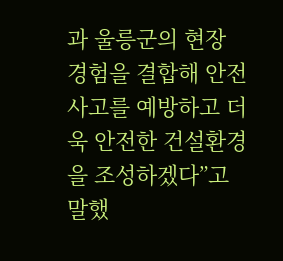과 울릉군의 현장 경험을 결합해 안전사고를 예방하고 더욱 안전한 건설환경을 조성하겠다”고 말했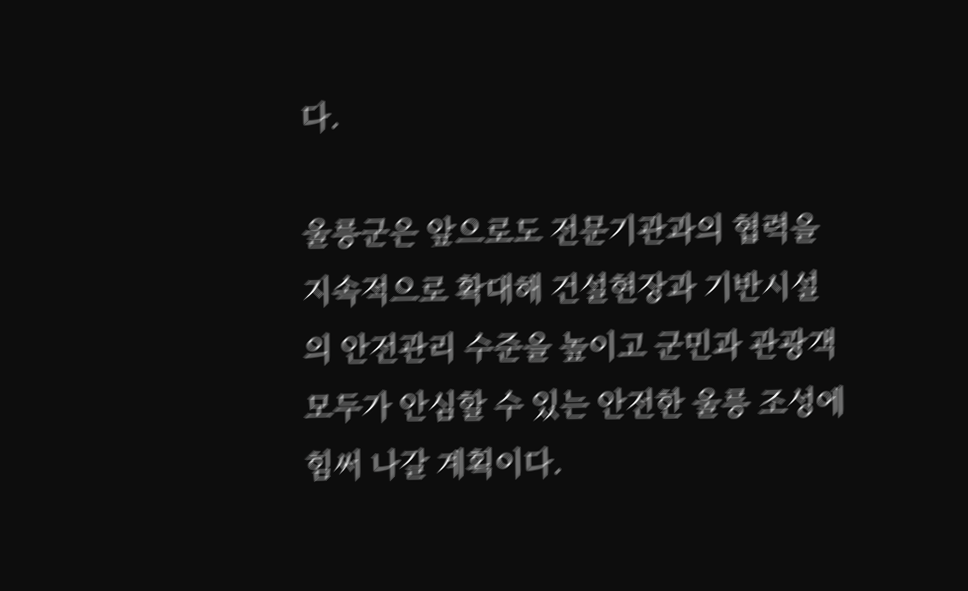다.

울릉군은 앞으로도 전문기관과의 협력을 지속적으로 확대해 건설현장과 기반시설의 안전관리 수준을 높이고 군민과 관광객 모두가 안심할 수 있는 안전한 울릉 조성에 힘써 나갈 계획이다.